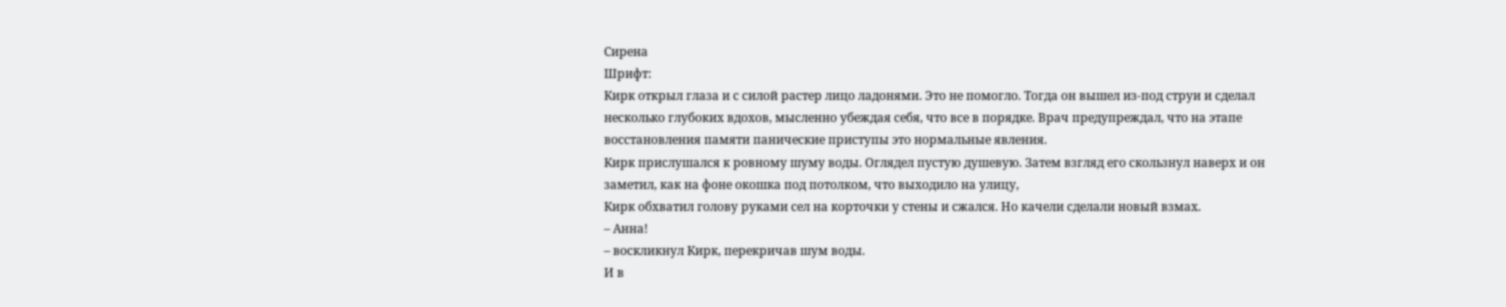Сирена
Шрифт:
Кирк открыл глаза и с силой растер лицо ладонями. Это не помогло. Тогда он вышел из-под струи и сделал несколько глубоких вдохов, мысленно убеждая себя, что все в порядке. Врач предупреждал, что на этапе восстановления памяти панические приступы это нормальные явления.
Кирк прислушался к ровному шуму воды. Оглядел пустую душевую. Затем взгляд его скользнул наверх и он заметил, как на фоне окошка под потолком, что выходило на улицу,
Кирк обхватил голову руками сел на корточки у стены и сжался. Но качели сделали новый взмах.
– Анна!
– воскликнул Кирк, перекричав шум воды.
И в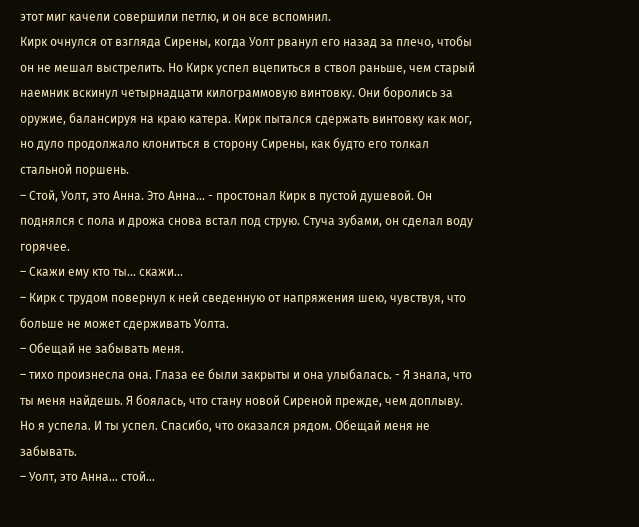этот миг качели совершили петлю, и он все вспомнил.
Кирк очнулся от взгляда Сирены, когда Уолт рванул его назад за плечо, чтобы он не мешал выстрелить. Но Кирк успел вцепиться в ствол раньше, чем старый наемник вскинул четырнадцати килограммовую винтовку. Они боролись за оружие, балансируя на краю катера. Кирк пытался сдержать винтовку как мог, но дуло продолжало клониться в сторону Сирены, как будто его толкал стальной поршень.
– Стой, Уолт, это Анна. Это Анна... - простонал Кирк в пустой душевой. Он поднялся с пола и дрожа снова встал под струю. Стуча зубами, он сделал воду горячее.
– Скажи ему кто ты... скажи...
– Кирк с трудом повернул к ней сведенную от напряжения шею, чувствуя, что больше не может сдерживать Уолта.
– Обещай не забывать меня.
– тихо произнесла она. Глаза ее были закрыты и она улыбалась. - Я знала, что ты меня найдешь. Я боялась, что стану новой Сиреной прежде, чем доплыву. Но я успела. И ты успел. Спасибо, что оказался рядом. Обещай меня не забывать.
– Уолт, это Анна... стой...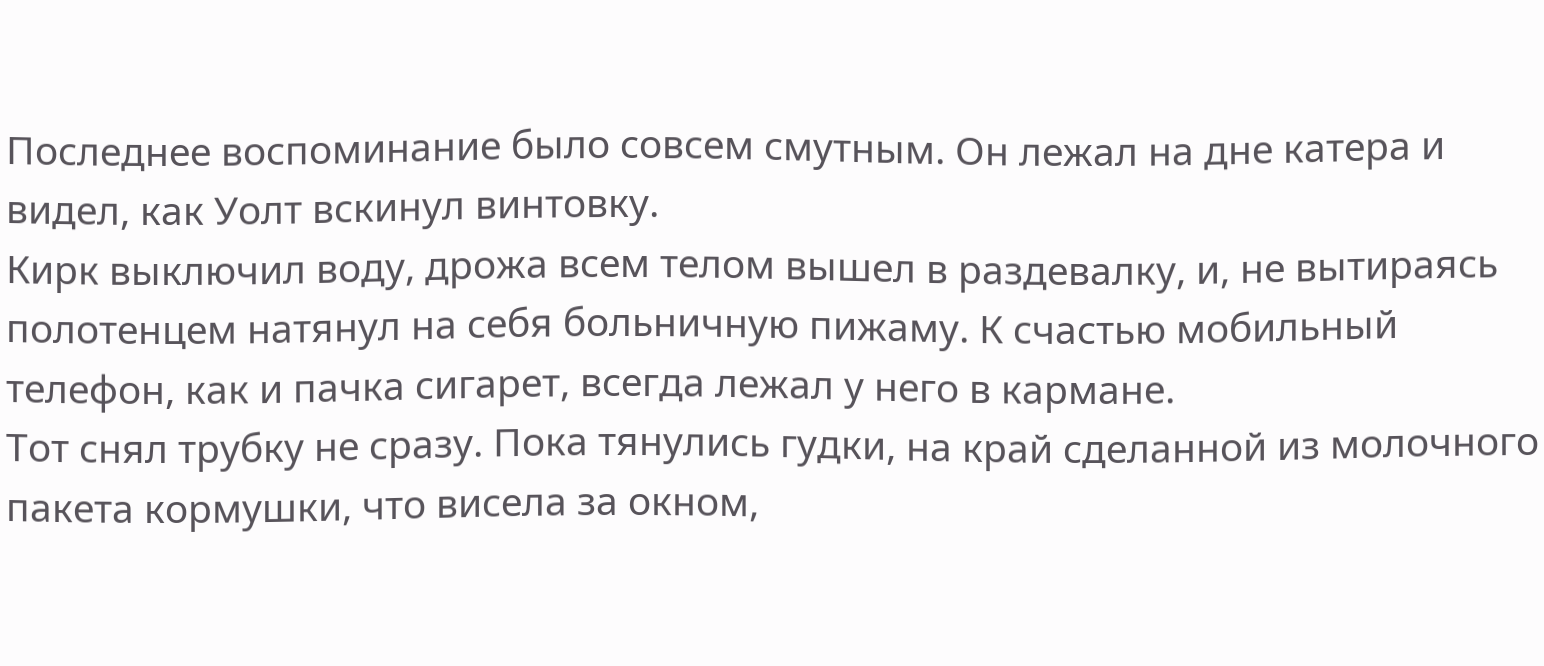Последнее воспоминание было совсем смутным. Он лежал на дне катера и видел, как Уолт вскинул винтовку.
Кирк выключил воду, дрожа всем телом вышел в раздевалку, и, не вытираясь полотенцем натянул на себя больничную пижаму. К счастью мобильный телефон, как и пачка сигарет, всегда лежал у него в кармане.
Тот снял трубку не сразу. Пока тянулись гудки, на край сделанной из молочного пакета кормушки, что висела за окном,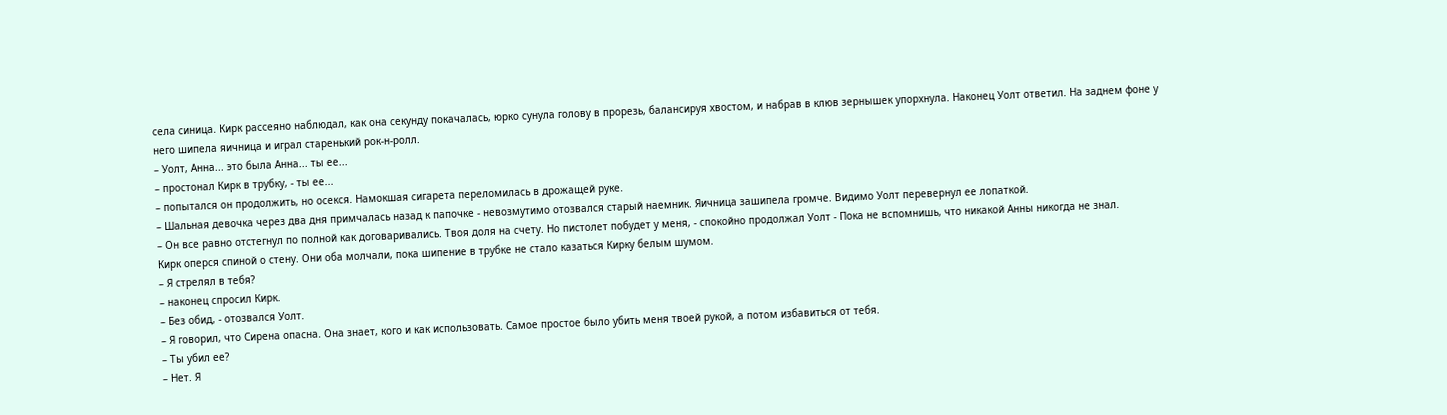села синица. Кирк рассеяно наблюдал, как она секунду покачалась, юрко сунула голову в прорезь, балансируя хвостом, и набрав в клюв зернышек упорхнула. Наконец Уолт ответил. На заднем фоне у него шипела яичница и играл старенький рок-н-ролл.
– Уолт, Анна... это была Анна... ты ее...
– простонал Кирк в трубку, - ты ее...
– попытался он продолжить, но осекся. Намокшая сигарета переломилась в дрожащей руке.
– Шальная девочка через два дня примчалась назад к папочке - невозмутимо отозвался старый наемник. Яичница зашипела громче. Видимо Уолт перевернул ее лопаткой.
– Он все равно отстегнул по полной как договаривались. Твоя доля на счету. Но пистолет побудет у меня, - спокойно продолжал Уолт - Пока не вспомнишь, что никакой Анны никогда не знал.
Кирк оперся спиной о стену. Они оба молчали, пока шипение в трубке не стало казаться Кирку белым шумом.
– Я стрелял в тебя?
– наконец спросил Кирк.
– Без обид, - отозвался Уолт.
– Я говорил, что Сирена опасна. Она знает, кого и как использовать. Самое простое было убить меня твоей рукой, а потом избавиться от тебя.
– Ты убил ее?
– Нет. Я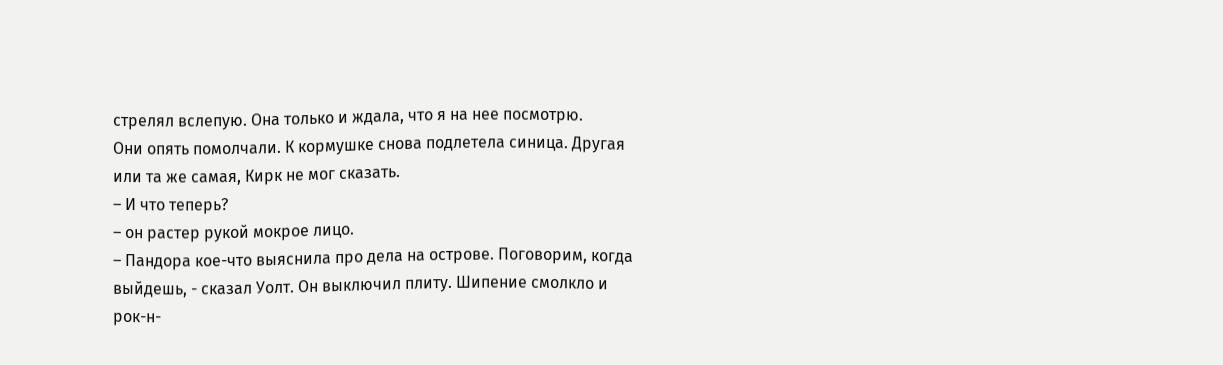стрелял вслепую. Она только и ждала, что я на нее посмотрю.
Они опять помолчали. К кормушке снова подлетела синица. Другая или та же самая, Кирк не мог сказать.
– И что теперь?
– он растер рукой мокрое лицо.
– Пандора кое-что выяснила про дела на острове. Поговорим, когда выйдешь, - сказал Уолт. Он выключил плиту. Шипение смолкло и рок-н-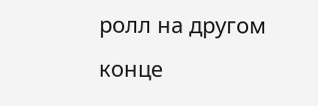ролл на другом конце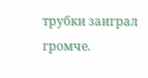трубки заиграл громче.